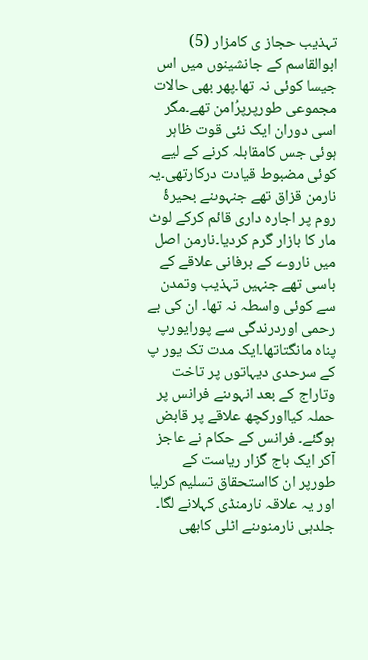تہذیب حجاز ی کامزار (5)
ابوالقاسم کے جانشینوں میں اس جیسا کوئی نہ تھا۔پھر بھی حالات مجموعی طورپرپرُامن تھے۔مگر اسی دوران ایک نئی قوت ظاہر ہوئی جس کامقابلہ کرنے کے لیے کوئی مضبوط قیادت درکارتھی۔یہ نارمن قزاق تھے جنہوںنے بحیرۂ روم پر اجارہ داری قائم کرکے لوٹ مار کا بازار گرم کردیا۔نارمن اصل میں ناروے کے برفانی علاقے کے باسی تھے جنہیں تہذیب وتمدن سے کوئی واسطہ نہ تھا۔ ان کی بے رحمی اوردرندگی سے پورایورپ پناہ مانگتاتھا۔ایک مدت تک یور پ کے سرحدی دیہاتوں پر تاخت وتاراج کے بعد انہوںنے فرانس پر حملہ کیااورکچھ علاقے پر قابض ہوگئے۔ فرانس کے حکام نے عاجز آکر ایک باج گزار ریاست کے طورپر ان کااستحقاق تسلیم کرلیا اور یہ علاقہ نارمنڈی کہلانے لگا۔ جلدہی نارمنوںنے اٹلی کابھی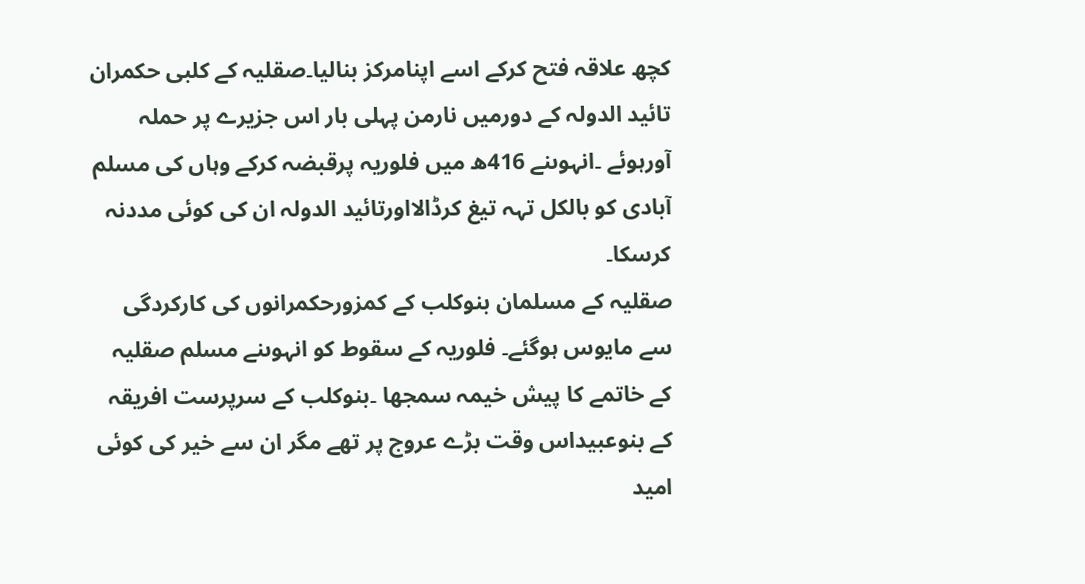کچھ علاقہ فتح کرکے اسے اپنامرکز بنالیا۔صقلیہ کے کلبی حکمران تائید الدولہ کے دورمیں نارمن پہلی بار اس جزیرے پر حملہ آورہوئے ۔انہوںنے 416ھ میں فلوریہ پرقبضہ کرکے وہاں کی مسلم آبادی کو بالکل تہہ تیغ کرڈالااورتائید الدولہ ان کی کوئی مددنہ کرسکا۔
صقلیہ کے مسلمان بنوکلب کے کمزورحکمرانوں کی کارکردگی سے مایوس ہوگئے۔ فلوریہ کے سقوط کو انہوںنے مسلم صقلیہ کے خاتمے کا پیش خیمہ سمجھا ۔بنوکلب کے سرپرست افریقہ کے بنوعبیداس وقت بڑے عروج پر تھے مگر ان سے خیر کی کوئی امید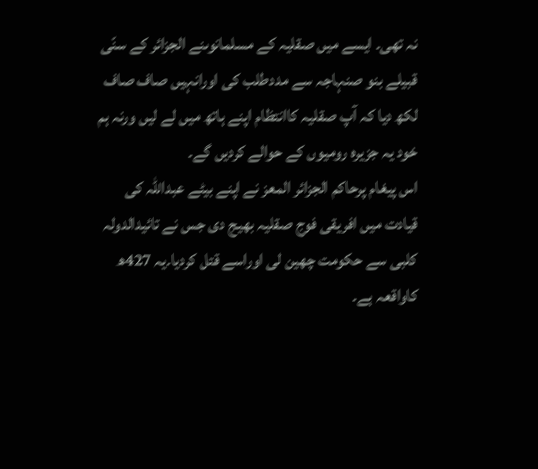نہ تھی۔ ایسے میں صقلیہ کے مسلمانوںنے الجزائر کے سنّی قبیلے بنو صنہاجہ سے مددطلب کی اورانہیں صاف صاف لکھ دیا کہ آپ صقلیہ کاانتظام اپنے ہاتھ میں لے لیں ورنہ ہم خود یہ جزیرہ رومیوں کے حوالے کردیں گے۔
اس پیغام پرحاکم الجزائر المعز نے اپنے بیٹے عبداللہ کی قیادت میں افریقی فوج صقلیہ بھیج دی جس نے تائیدالدولہ کلبی سے حکومت چھین لی اوراسے قتل کردیا۔یہ 427ھ کاواقعہ ہے۔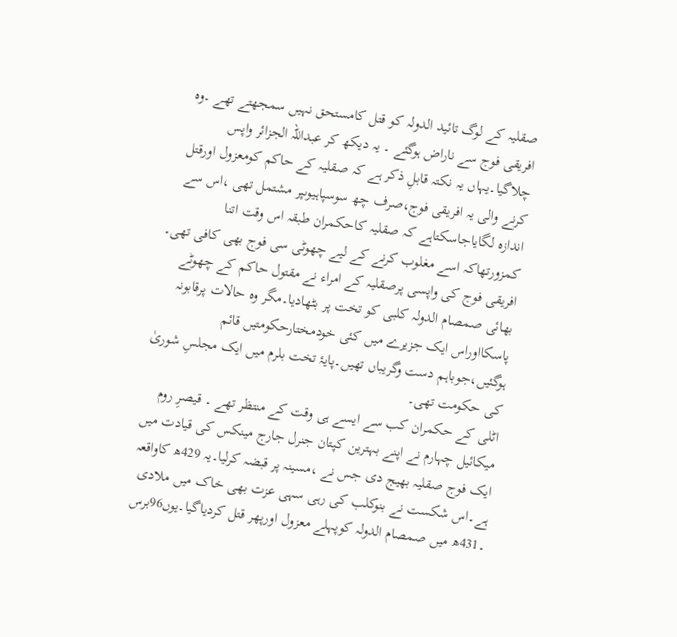صقلیہ کے لوگ تائید الدولہ کو قتل کامستحق نہیں سمجھتے تھے ۔وہ افریقی فوج سے ناراض ہوگئے ۔ یہ دیکھ کر عبداللہ الجزائر واپس چلاگیا۔یہاں یہ نکتہ قابلِ ذکر ہے کہ صقلیہ کے حاکم کومعزول اورقتل کرنے والی یہ افریقی فوج،صرف چھ سوسپاہیوںپر مشتمل تھی ،اس سے اندازہ لگایاجاسکتاہے کہ صقلیہ کاحکمران طبقہ اس وقت اتنا کمزورتھاکہ اسے مغلوب کرنے کے لیے چھوٹی سی فوج بھی کافی تھی۔
افریقی فوج کی واپسی پرصقلیہ کے امراء نے مقتول حاکم کے چھوٹے بھائی صمصام الدولہ کلبی کو تخت پر بٹھادیا۔مگر وہ حالات پرقابونہ پاسکااوراس ایک جزیرے میں کئی خودمختارحکومتیں قائم ہوگئیں،جوباہم دست وگریباں تھیں۔پایۂ تخت بلرم میں ایک مجلسِ شوریٰ کی حکومت تھی۔
اٹلی کے حکمران کب سے ایسے ہی وقت کے منتظر تھے ۔ قیصرِ روم میکائیل چہارم نے اپنے بہترین کپتان جنرل جارج مینکس کی قیادت میں ایک فوج صقلیہ بھیج دی جس نے ،مسینہ پر قبضہ کرلیا۔یہ 429ھ کاواقعہ ہے۔اس شکست نے بنوکلب کی رہی سہی عزت بھی خاک میں ملادی ۔431ھ میں صمصام الدولہ کوپہلے معزول اورپھر قتل کردیاگیا۔یوں96برس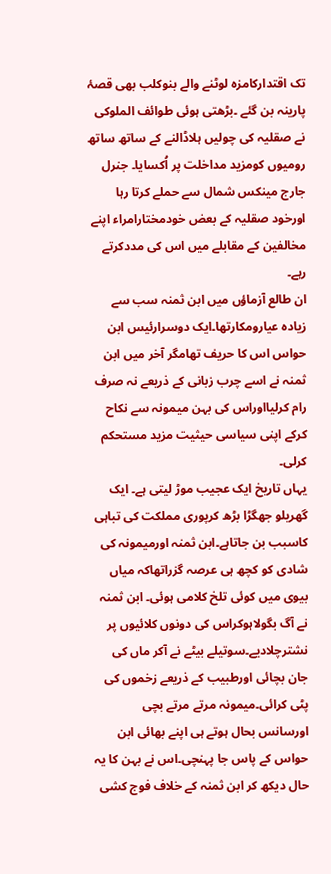تک اقتدارکامزہ لوٹنے والے بنوکلب بھی قصۂ پارینہ بن گئے ۔بڑھتی ہوئی طوائف الملوکی نے صقلیہ کی چولیں ہلاڈالنے کے ساتھ ساتھ رومیوں کومزید مداخلت پر اُکسایا۔ جنرل جارج مینکس شمال سے حملے کرتا رہا اورخود صقلیہ کے بعض خودمختارامراء اپنے مخالفین کے مقابلے میں اس کی مددکرتے رہے۔
ان طالع آزماؤں میں ابن ثمنہ سب سے زیادہ عیارومکارتھا۔ایک دوسرارئیس ابن حواس اس کا حریف تھامگر آخر میں ابن ثمنہ نے اسے چرب زبانی کے ذریعے نہ صرف رام کرلیااوراس کی بہن میمونہ سے نکاح کرکے اپنی سیاسی حیثیت مزید مستحکم کرلی۔
یہاں تاریخ ایک عجیب موڑ لیتی ہے۔ ایک گھریلو جھگڑا بڑھ کرپوری مملکت کی تباہی کاسبب بن جاتاہے۔ابن ثمنہ اورمیمونہ کی شادی کو کچھ ہی عرصہ گزراتھاکہ میاں بیوی میں کوئی تلخ کلامی ہوئی۔ ابن ثمنہ نے آگ بگولاہوکراس کی دونوں کلائیوں پر نشترچلادیے۔سوتیلے بیٹے نے آکر ماں کی جان بچائی اورطبیب کے ذریعے زخموں کی پٹی کرائی۔میمونہ مرتے مرتے بچی اورسانس بحال ہوتے ہی اپنے بھائی ابن حواس کے پاس جا پہنچی۔اس نے بہن کا یہ حال دیکھ کر ابن ثمنہ کے خلاف فوج کشی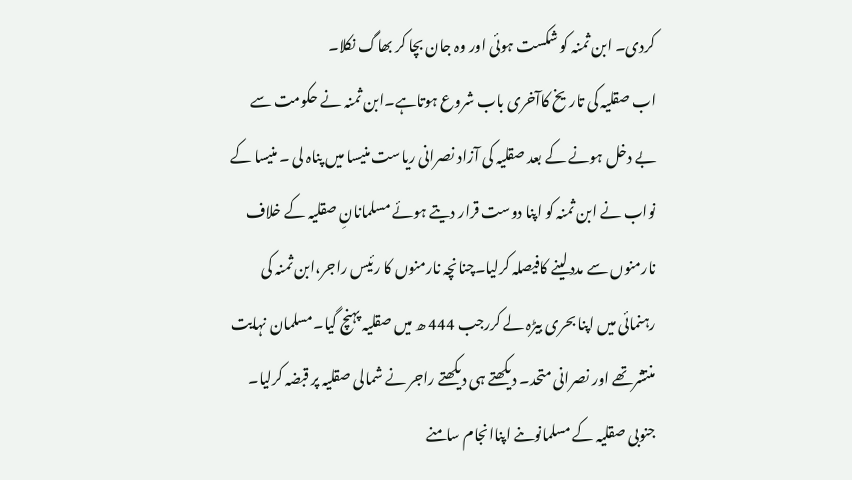کردی۔ ابن ثمنہ کو شکست ہوئی اور وہ جان بچا کر بھاگ نکلا۔
اب صقلیہ کی تاریخ کاآخری باب شروع ہوتاہے۔ابن ثمنہ نے حکومت سے بے دخل ہونے کے بعد صقلیہ کی آزاد نصرانی ریاست منیسا میں پناہ لی ۔ منیسا کے نواب نے ابن ثمنہ کو اپنا دوست قرار دیتے ہوئے مسلمانانِ صقلیہ کے خلاف نارمنوں سے مددلینے کافیصلہ کرلیا۔چنانچہ نارمنوں کا رئیس راجر،ابن ثمنہ کی رہنمائی میں اپنا بحری بیڑہ لے کررجب 444 ھ میں صقلیہ پہنچ گیا۔مسلمان نہایت منتشرتھے اور نصرانی متحد۔ دیکھتے ہی دیکھتے راجر نے شمالی صقلیہ پر قبضہ کرلیا۔
جنوبی صقلیہ کے مسلمانوںنے اپناانجام سامنے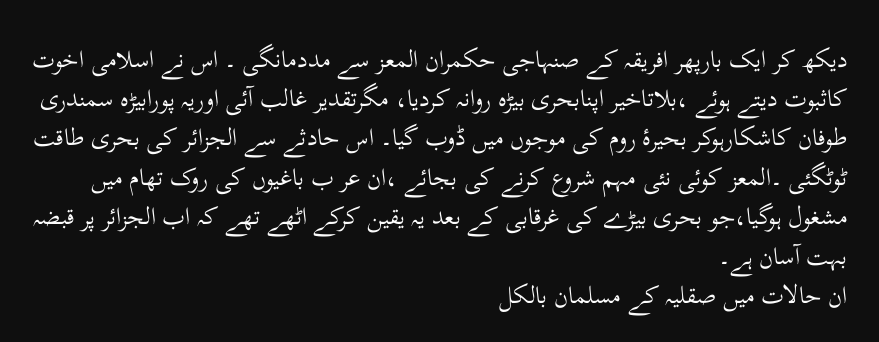دیکھ کر ایک بارپھر افریقہ کے صنہاجی حکمران المعز سے مددمانگی ۔ اس نے اسلامی اخوت کاثبوت دیتے ہوئے ،بلاتاخیر اپنابحری بیڑہ روانہ کردیا، مگرتقدیر غالب آئی اوریہ پورابیڑہ سمندری طوفان کاشکارہوکر بحیرۂ روم کی موجوں میں ڈوب گیا۔ اس حادثے سے الجزائر کی بحری طاقت ٹوٹگئی ۔المعز کوئی نئی مہم شروع کرنے کی بجائے ،ان عر ب باغیوں کی روک تھام میں مشغول ہوگیا،جو بحری بیڑے کی غرقابی کے بعد یہ یقین کرکے اٹھے تھے کہ اب الجزائر پر قبضہ بہت آسان ہے۔
ان حالات میں صقلیہ کے مسلمان بالکل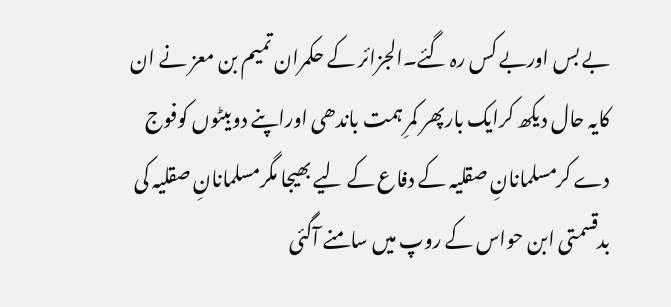بے بس اوربے کس رہ گئے۔الجزائر کے حکمران تمیم بن معز نے ان کایہ حال دیکھ کرایک بارپھر کمرِ ہمت باندھی اوراپنے دوبیٹوں کوفوج دے کرمسلمانانِ صقلیہ کے دفاع کے لیے بھیجا مگرمسلمانانِ صقلیہ کی بدقسمتی ابن حواس کے روپ میں سامنے آگئی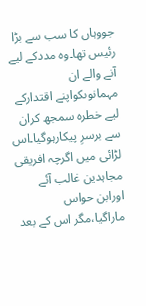جووہاں کا سب سے بڑا رئیس تھا۔وہ مددکے لیے آنے والے ان مہمانوںکواپنے اقتدارکے لیے خطرہ سمجھ کران سے برسرِ پیکارہوگیا۔اس لڑائی میں اگرچہ افریقی مجاہدین غالب آئے اورابن حواس ماراگیا،مگر اس کے بعد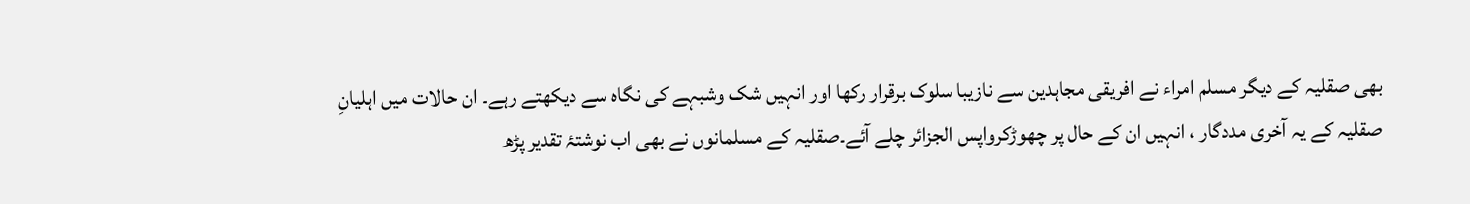بھی صقلیہ کے دیگر مسلم امراء نے افریقی مجاہدین سے نازیبا سلوک برقرار رکھا اور انہیں شک وشبہے کی نگاہ سے دیکھتے رہے۔ ان حالات میں اہلیانِ صقلیہ کے یہ آخری مددگار ، انہیں ان کے حال پر چھوڑکرواپس الجزائر چلے آئے۔صقلیہ کے مسلمانوں نے بھی اب نوشتۂ تقدیر پڑھ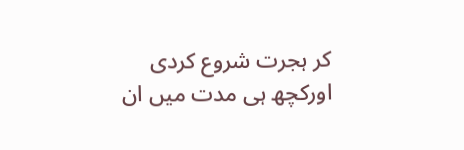کر ہجرت شروع کردی اورکچھ ہی مدت میں ان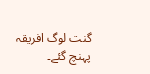گنت لوگ افریقہ پہنچ گئے۔